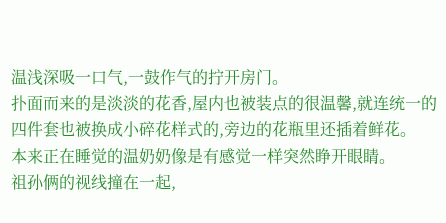温浅深吸一口气,一鼓作气的拧开房门。
扑面而来的是淡淡的花香,屋内也被装点的很温馨,就连统一的四件套也被换成小碎花样式的,旁边的花瓶里还插着鲜花。
本来正在睡觉的温奶奶像是有感觉一样突然睁开眼睛。
祖孙俩的视线撞在一起,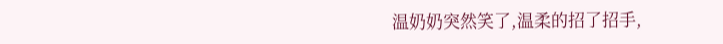温奶奶突然笑了,温柔的招了招手,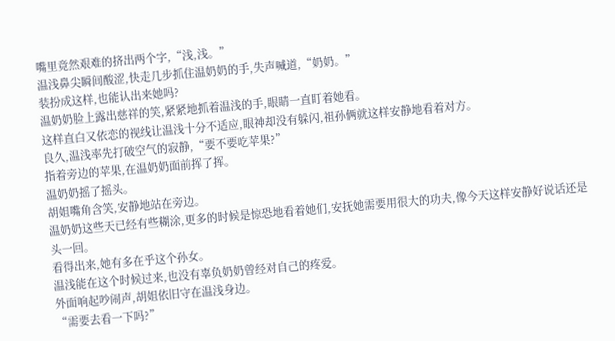嘴里竟然艰难的挤出两个字,“浅,浅。”
温浅鼻尖瞬间酸涩,快走几步抓住温奶奶的手,失声喊道,“奶奶。”
装扮成这样,也能认出来她吗?
温奶奶脸上露出慈祥的笑,紧紧地抓着温浅的手,眼睛一直盯着她看。
这样直白又依恋的视线让温浅十分不适应,眼神却没有躲闪,祖孙俩就这样安静地看着对方。
良久,温浅率先打破空气的寂静,“要不要吃苹果?”
指着旁边的苹果,在温奶奶面前挥了挥。
温奶奶摇了摇头。
胡姐嘴角含笑,安静地站在旁边。
温奶奶这些天已经有些糊涂,更多的时候是惊恐地看着她们,安抚她需要用很大的功夫,像今天这样安静好说话还是头一回。
看得出来,她有多在乎这个孙女。
温浅能在这个时候过来,也没有辜负奶奶曾经对自己的疼爱。
外面响起吵闹声,胡姐依旧守在温浅身边。
“需要去看一下吗?”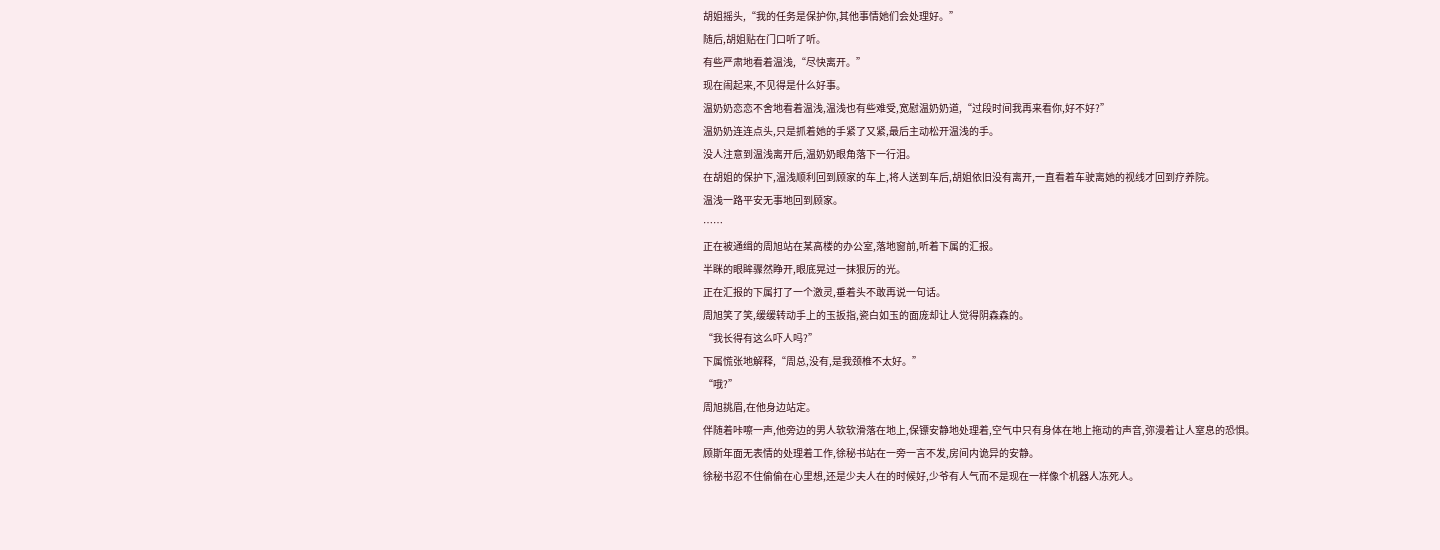胡姐摇头,“我的任务是保护你,其他事情她们会处理好。”
随后,胡姐贴在门口听了听。
有些严肃地看着温浅,“尽快离开。”
现在闹起来,不见得是什么好事。
温奶奶恋恋不舍地看着温浅,温浅也有些难受,宽慰温奶奶道,“过段时间我再来看你,好不好?”
温奶奶连连点头,只是抓着她的手紧了又紧,最后主动松开温浅的手。
没人注意到温浅离开后,温奶奶眼角落下一行泪。
在胡姐的保护下,温浅顺利回到顾家的车上,将人送到车后,胡姐依旧没有离开,一直看着车驶离她的视线才回到疗养院。
温浅一路平安无事地回到顾家。
……
正在被通缉的周旭站在某高楼的办公室,落地窗前,听着下属的汇报。
半眯的眼眸骤然睁开,眼底晃过一抹狠厉的光。
正在汇报的下属打了一个激灵,垂着头不敢再说一句话。
周旭笑了笑,缓缓转动手上的玉扳指,瓷白如玉的面庞却让人觉得阴森森的。
“我长得有这么吓人吗?”
下属慌张地解释,“周总,没有,是我颈椎不太好。”
“哦?”
周旭挑眉,在他身边站定。
伴随着咔嚓一声,他旁边的男人软软滑落在地上,保镖安静地处理着,空气中只有身体在地上拖动的声音,弥漫着让人窒息的恐惧。
顾斯年面无表情的处理着工作,徐秘书站在一旁一言不发,房间内诡异的安静。
徐秘书忍不住偷偷在心里想,还是少夫人在的时候好,少爷有人气而不是现在一样像个机器人冻死人。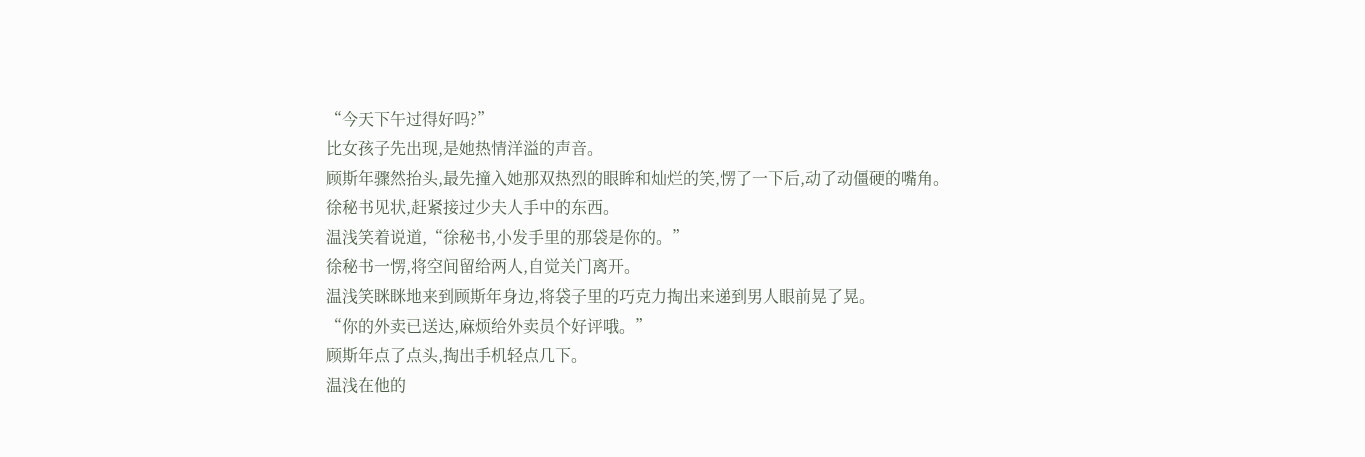“今天下午过得好吗?”
比女孩子先出现,是她热情洋溢的声音。
顾斯年骤然抬头,最先撞入她那双热烈的眼眸和灿烂的笑,愣了一下后,动了动僵硬的嘴角。
徐秘书见状,赶紧接过少夫人手中的东西。
温浅笑着说道,“徐秘书,小发手里的那袋是你的。”
徐秘书一愣,将空间留给两人,自觉关门离开。
温浅笑眯眯地来到顾斯年身边,将袋子里的巧克力掏出来递到男人眼前晃了晃。
“你的外卖已送达,麻烦给外卖员个好评哦。”
顾斯年点了点头,掏出手机轻点几下。
温浅在他的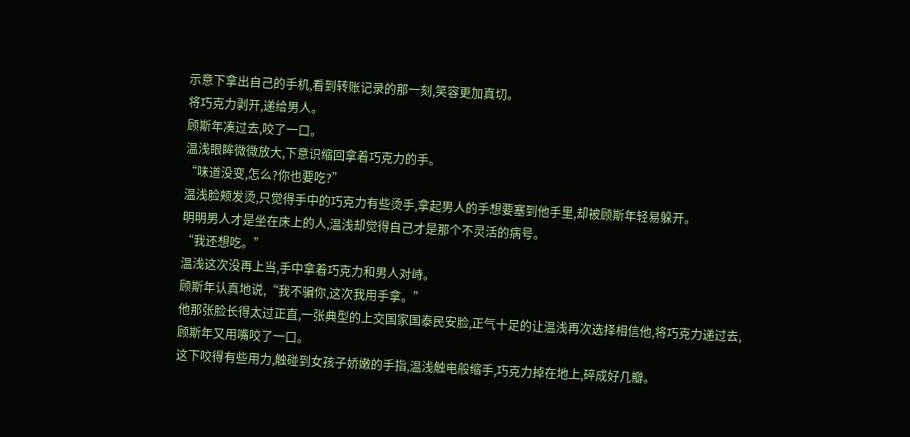示意下拿出自己的手机,看到转账记录的那一刻,笑容更加真切。
将巧克力剥开,递给男人。
顾斯年凑过去,咬了一口。
温浅眼眸微微放大,下意识缩回拿着巧克力的手。
“味道没变,怎么?你也要吃?”
温浅脸颊发烫,只觉得手中的巧克力有些烫手,拿起男人的手想要塞到他手里,却被顾斯年轻易躲开。
明明男人才是坐在床上的人,温浅却觉得自己才是那个不灵活的病号。
“我还想吃。”
温浅这次没再上当,手中拿着巧克力和男人对峙。
顾斯年认真地说,“我不骗你,这次我用手拿。”
他那张脸长得太过正直,一张典型的上交国家国泰民安脸,正气十足的让温浅再次选择相信他,将巧克力递过去,顾斯年又用嘴咬了一口。
这下咬得有些用力,触碰到女孩子娇嫩的手指,温浅触电般缩手,巧克力掉在地上,碎成好几瓣。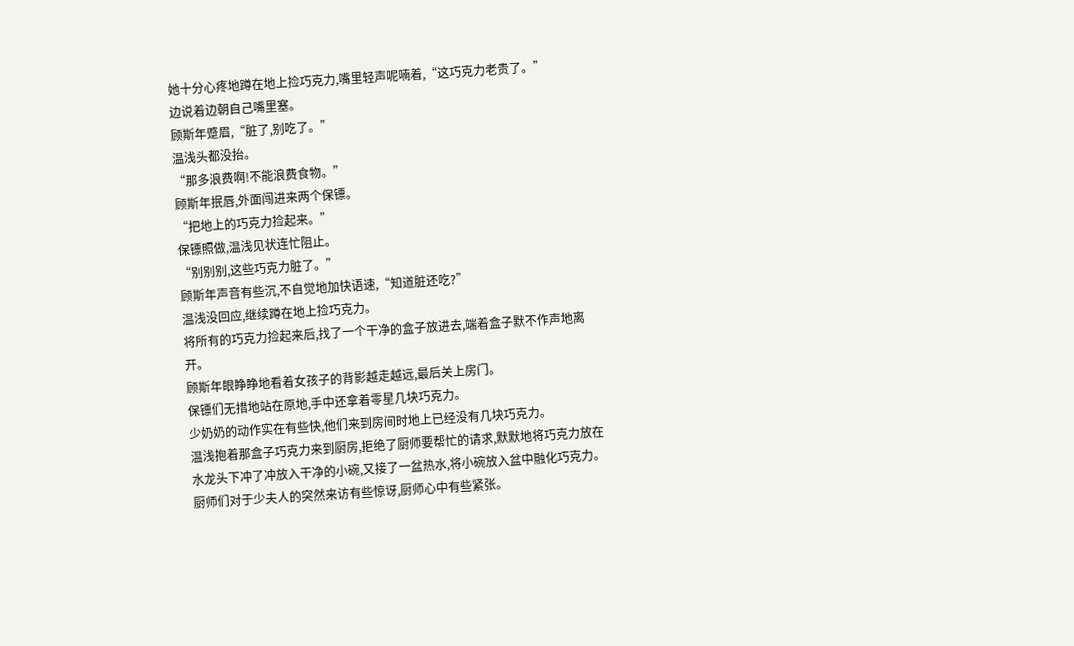她十分心疼地蹲在地上捡巧克力,嘴里轻声呢喃着,“这巧克力老贵了。”
边说着边朝自己嘴里塞。
顾斯年蹙眉,“脏了,别吃了。”
温浅头都没抬。
“那多浪费啊!不能浪费食物。”
顾斯年抿唇,外面闯进来两个保镖。
“把地上的巧克力捡起来。”
保镖照做,温浅见状连忙阻止。
“别别别,这些巧克力脏了。”
顾斯年声音有些沉,不自觉地加快语速,“知道脏还吃?”
温浅没回应,继续蹲在地上捡巧克力。
将所有的巧克力捡起来后,找了一个干净的盒子放进去,端着盒子默不作声地离开。
顾斯年眼睁睁地看着女孩子的背影越走越远,最后关上房门。
保镖们无措地站在原地,手中还拿着零星几块巧克力。
少奶奶的动作实在有些快,他们来到房间时地上已经没有几块巧克力。
温浅抱着那盒子巧克力来到厨房,拒绝了厨师要帮忙的请求,默默地将巧克力放在水龙头下冲了冲放入干净的小碗,又接了一盆热水,将小碗放入盆中融化巧克力。
厨师们对于少夫人的突然来访有些惊讶,厨师心中有些紧张。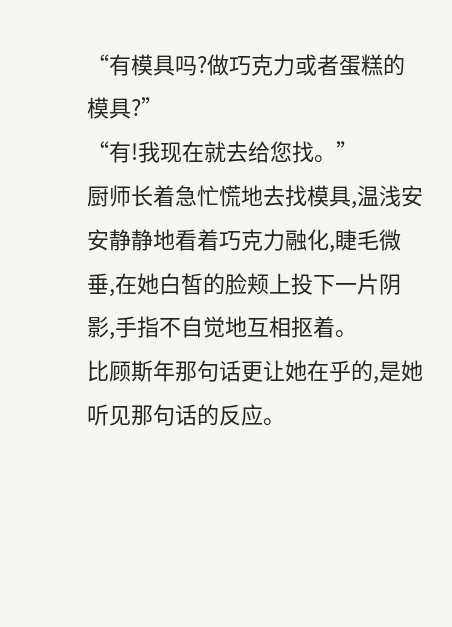“有模具吗?做巧克力或者蛋糕的模具?”
“有!我现在就去给您找。”
厨师长着急忙慌地去找模具,温浅安安静静地看着巧克力融化,睫毛微垂,在她白皙的脸颊上投下一片阴影,手指不自觉地互相抠着。
比顾斯年那句话更让她在乎的,是她听见那句话的反应。